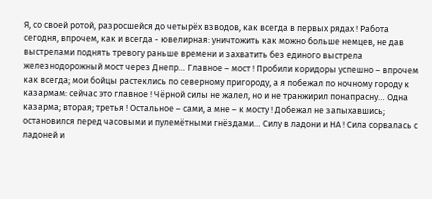Я, со своей ротой, разросшейся до четырёх взводов, как всегда в первых рядах ! Работа сегодня, впрочем, как и всегда - ювелирная: уничтожить как можно больше немцев, не дав выстрелами поднять тревогу раньше времени и захватить без единого выстрела железнодорожный мост через Днепр… Главное – мост ! Пробили коридоры успешно – впрочем как всегда; мои бойцы растеклись по северному пригороду, а я побежал по ночному городу к казармам: сейчас это главное ! Чёрной силы не жалел, но и не транжирил понапрасну… Одна казарма; вторая; третья ! Остальное – сами, а мне – к мосту ! Добежал не запыхавшись; остановился перед часовыми и пулемётными гнёздами… Силу в ладони и НА ! Сила сорвалась с ладоней и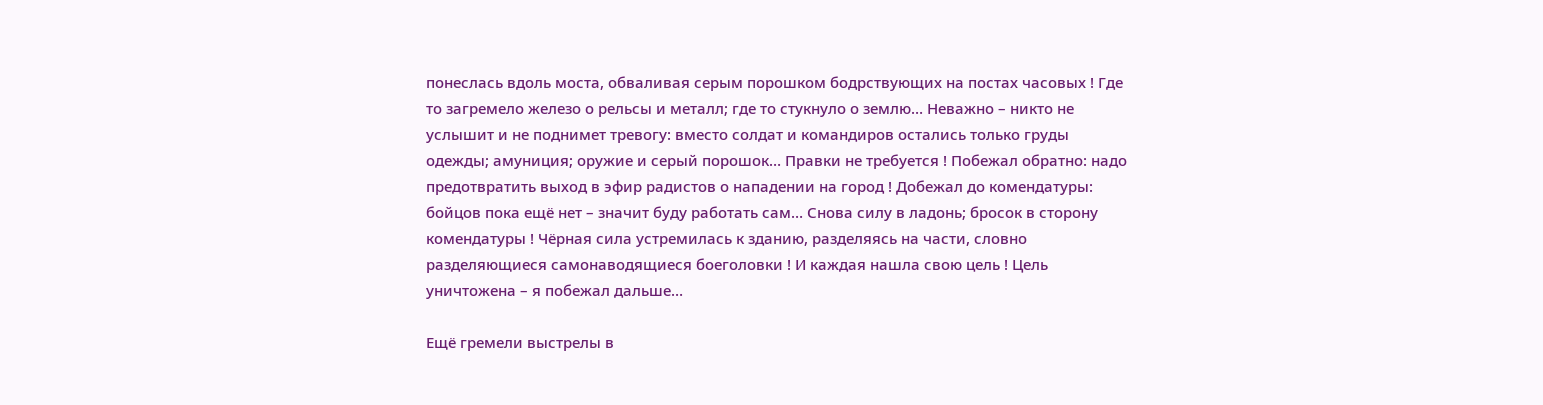понеслась вдоль моста, обваливая серым порошком бодрствующих на постах часовых ! Где то загремело железо о рельсы и металл; где то стукнуло о землю… Неважно – никто не услышит и не поднимет тревогу: вместо солдат и командиров остались только груды одежды; амуниция; оружие и серый порошок… Правки не требуется ! Побежал обратно: надо предотвратить выход в эфир радистов о нападении на город ! Добежал до комендатуры: бойцов пока ещё нет – значит буду работать сам… Снова силу в ладонь; бросок в сторону комендатуры ! Чёрная сила устремилась к зданию, разделяясь на части, словно разделяющиеся самонаводящиеся боеголовки ! И каждая нашла свою цель ! Цель уничтожена – я побежал дальше…

Ещё гремели выстрелы в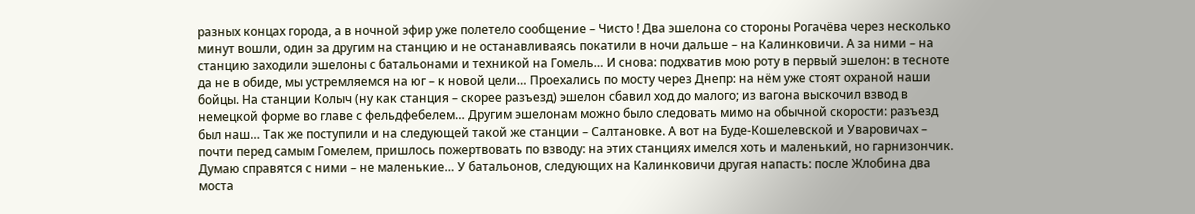разных концах города, а в ночной эфир уже полетело сообщение – Чисто ! Два эшелона со стороны Рогачёва через несколько минут вошли, один за другим на станцию и не останавливаясь покатили в ночи дальше – на Калинковичи. А за ними – на станцию заходили эшелоны с батальонами и техникой на Гомель… И снова: подхватив мою роту в первый эшелон: в тесноте да не в обиде, мы устремляемся на юг – к новой цели… Проехались по мосту через Днепр: на нём уже стоят охраной наши бойцы. На станции Колыч (ну как станция – скорее разъезд) эшелон сбавил ход до малого; из вагона выскочил взвод в немецкой форме во главе с фельдфебелем… Другим эшелонам можно было следовать мимо на обычной скорости: разъезд был наш… Так же поступили и на следующей такой же станции – Салтановке. А вот на Буде-Кошелевской и Уваровичах – почти перед самым Гомелем, пришлось пожертвовать по взводу: на этих станциях имелся хоть и маленький, но гарнизончик. Думаю справятся с ними – не маленькие… У батальонов, следующих на Калинковичи другая напасть: после Жлобина два моста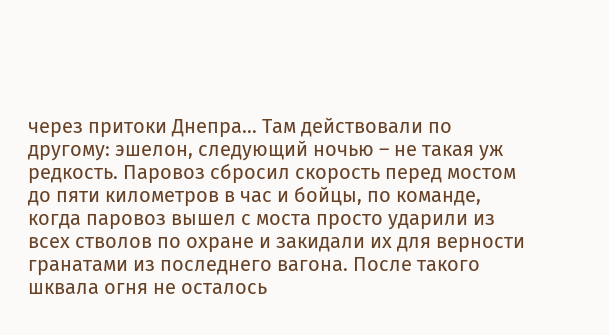через притоки Днепра… Там действовали по другому: эшелон, следующий ночью – не такая уж редкость. Паровоз сбросил скорость перед мостом до пяти километров в час и бойцы, по команде, когда паровоз вышел с моста просто ударили из всех стволов по охране и закидали их для верности гранатами из последнего вагона. После такого шквала огня не осталось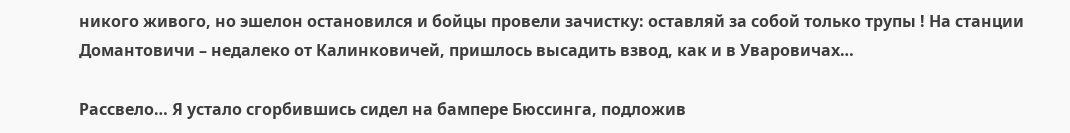никого живого, но эшелон остановился и бойцы провели зачистку: оставляй за собой только трупы ! На станции Домантовичи – недалеко от Калинковичей, пришлось высадить взвод, как и в Уваровичах…

Рассвело… Я устало сгорбившись сидел на бампере Бюссинга, подложив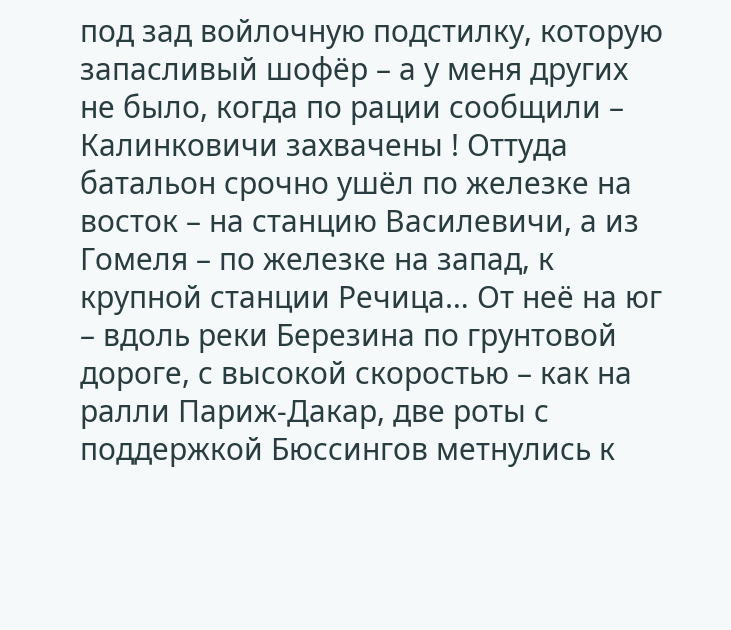под зад войлочную подстилку, которую запасливый шофёр – а у меня других не было, когда по рации сообщили – Калинковичи захвачены ! Оттуда батальон срочно ушёл по железке на восток – на станцию Василевичи, а из Гомеля – по железке на запад, к крупной станции Речица… От неё на юг – вдоль реки Березина по грунтовой дороге, с высокой скоростью – как на ралли Париж-Дакар, две роты с поддержкой Бюссингов метнулись к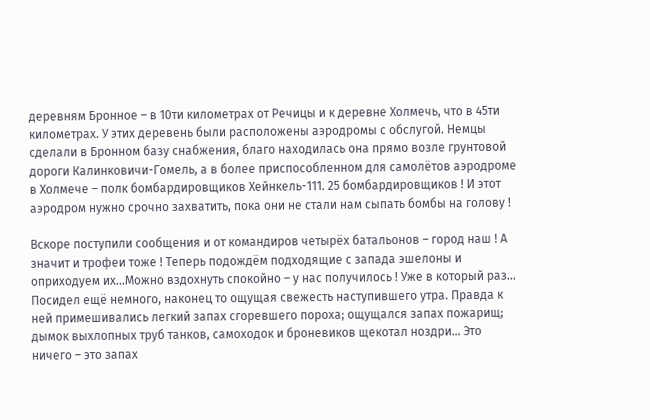деревням Бронное – в 10ти километрах от Речицы и к деревне Холмечь, что в 45ти километрах. У этих деревень были расположены аэродромы с обслугой. Немцы сделали в Бронном базу снабжения, благо находилась она прямо возле грунтовой дороги Калинковичи-Гомель, а в более приспособленном для самолётов аэродроме в Холмече – полк бомбардировщиков Хейнкель-111. 25 бомбардировщиков ! И этот аэродром нужно срочно захватить, пока они не стали нам сыпать бомбы на голову !

Вскоре поступили сообщения и от командиров четырёх батальонов – город наш ! А значит и трофеи тоже ! Теперь подождём подходящие с запада эшелоны и оприходуем их…Можно вздохнуть спокойно – у нас получилось ! Уже в который раз… Посидел ещё немного, наконец то ощущая свежесть наступившего утра. Правда к ней примешивались легкий запах сгоревшего пороха; ощущался запах пожарищ; дымок выхлопных труб танков, самоходок и броневиков щекотал ноздри… Это ничего – это запах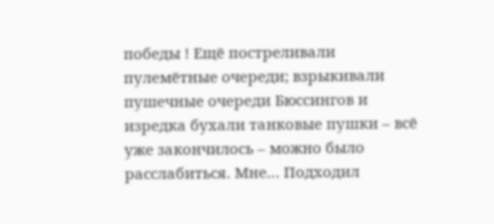победы ! Ещё постреливали пулемётные очереди; взрыкивали пушечные очереди Бюссингов и изредка бухали танковые пушки – всё уже закончилось – можно было расслабиться. Мне… Подходил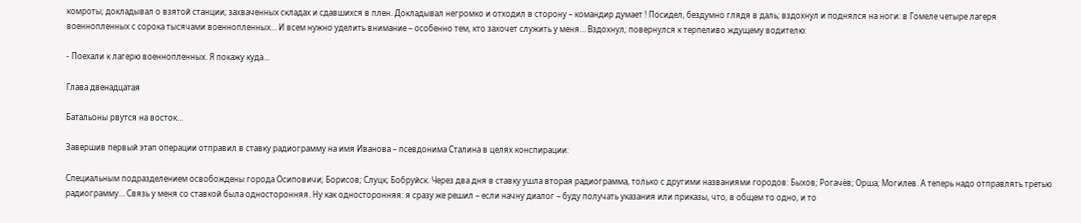комроты; докладывал о взятой станции; захваченных складах и сдавшихся в плен. Докладывал негромко и отходил в сторону – командир думает ! Посидел, бездумно глядя в даль; вздохнул и поднялся на ноги: в Гомеле четыре лагеря военнопленных с сорока тысячами военнопленных… И всем нужно уделить внимание – особенно тем, кто захочет служить у меня… Вздохнул; повернулся к терпеливо ждущему водителю:

- Поехали к лагерю военнопленных. Я покажу куда…

Глава двенадцатая

Батальоны рвутся на восток…

Завершив первый этап операции отправил в ставку радиограмму на имя Иванова – псевдонима Сталина в целях конспирации:

Специальным подразделением освобождены города Осиповичи; Борисов; Слуцк; Бобруйск. Через два дня в ставку ушла вторая радиограмма, только с другими названиями городов: Быхов; Рогачёв; Орша; Могилев. А теперь надо отправлять третью радиограмму… Связь у меня со ставкой была односторонняя. Ну как односторонняя: я сразу же решил – если начну диалог – буду получать указания или приказы, что, в общем то одно, и то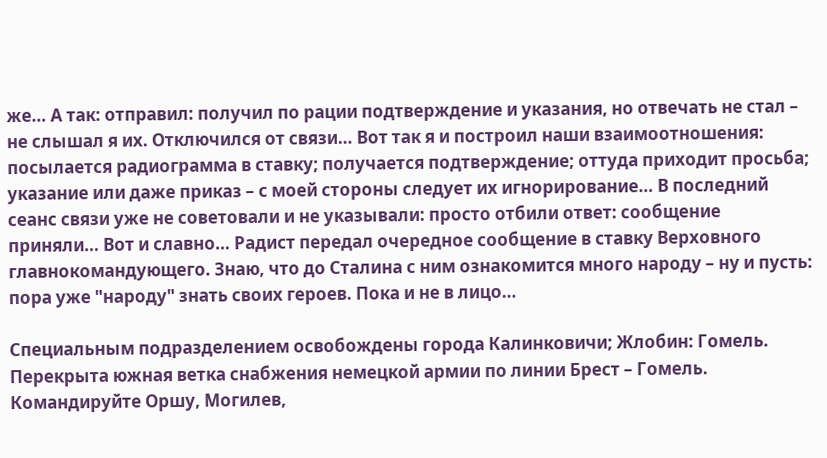же… А так: отправил: получил по рации подтверждение и указания, но отвечать не стал – не слышал я их. Отключился от связи… Вот так я и построил наши взаимоотношения: посылается радиограмма в ставку; получается подтверждение; оттуда приходит просьба; указание или даже приказ – с моей стороны следует их игнорирование… В последний сеанс связи уже не советовали и не указывали: просто отбили ответ: сообщение приняли… Вот и славно… Радист передал очередное сообщение в ставку Верховного главнокомандующего. Знаю, что до Сталина с ним ознакомится много народу – ну и пусть: пора уже "народу" знать своих героев. Пока и не в лицо…

Специальным подразделением освобождены города Калинковичи; Жлобин: Гомель. Перекрыта южная ветка снабжения немецкой армии по линии Брест – Гомель. Командируйте Оршу, Могилев,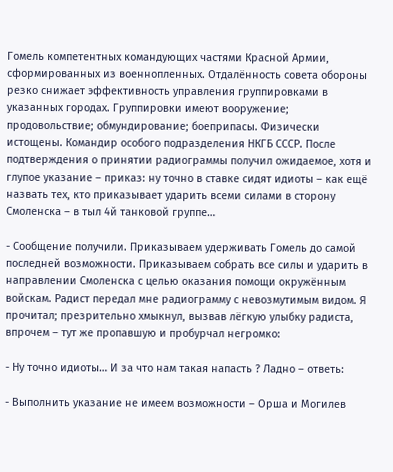Гомель компетентных командующих частями Красной Армии, сформированных из военнопленных. Отдалённость совета обороны резко снижает эффективность управления группировками в указанных городах. Группировки имеют вооружение; продовольствие; обмундирование; боеприпасы. Физически истощены. Командир особого подразделения НКГБ СССР. После подтверждения о принятии радиограммы получил ожидаемое, хотя и глупое указание – приказ: ну точно в ставке сидят идиоты – как ещё назвать тех, кто приказывает ударить всеми силами в сторону Смоленска – в тыл 4й танковой группе…

- Сообщение получили. Приказываем удерживать Гомель до самой последней возможности. Приказываем собрать все силы и ударить в направлении Смоленска с целью оказания помощи окружённым войскам. Радист передал мне радиограмму с невозмутимым видом. Я прочитал; презрительно хмыкнул, вызвав лёгкую улыбку радиста, впрочем – тут же пропавшую и пробурчал негромко:

- Ну точно идиоты… И за что нам такая напасть ? Ладно – ответь:

- Выполнить указание не имеем возможности – Орша и Могилев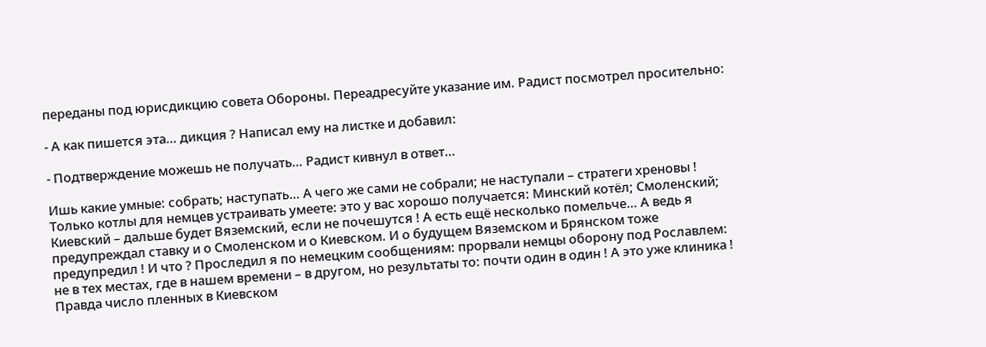переданы под юрисдикцию совета Обороны. Переадресуйте указание им. Радист посмотрел просительно:

- А как пишется эта… дикция ? Написал ему на листке и добавил:

- Подтверждение можешь не получать… Радист кивнул в ответ…

Ишь какие умные: собрать; наступать… А чего же сами не собрали; не наступали – стратеги хреновы ! Только котлы для немцев устраивать умеете: это у вас хорошо получается: Минский котёл; Смоленский; Киевский – дальше будет Вяземский, если не почешутся ! А есть ещё несколько помельче… А ведь я предупреждал ставку и о Смоленском и о Киевском. И о будущем Вяземском и Брянском тоже предупредил ! И что ? Проследил я по немецким сообщениям: прорвали немцы оборону под Рославлем: не в тех местах, где в нашем времени – в другом, но результаты то: почти один в один ! А это уже клиника ! Правда число пленных в Киевском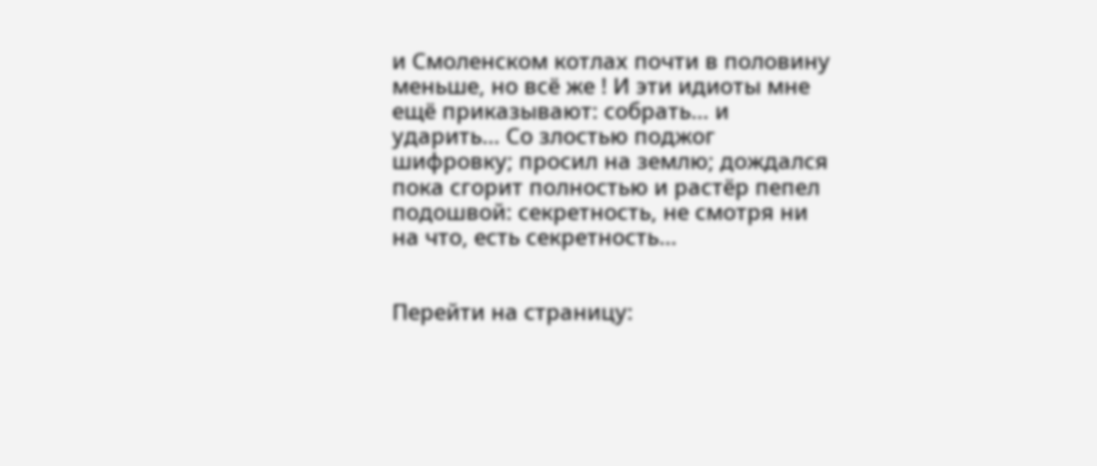и Смоленском котлах почти в половину меньше, но всё же ! И эти идиоты мне ещё приказывают: собрать… и ударить… Со злостью поджог шифровку; просил на землю; дождался пока сгорит полностью и растёр пепел подошвой: секретность, не смотря ни на что, есть секретность…


Перейти на страницу: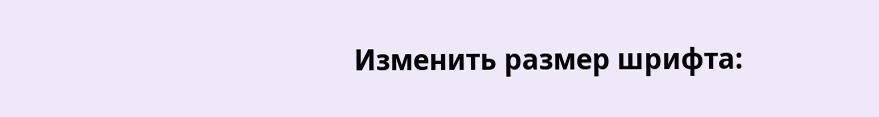Изменить размер шрифта: